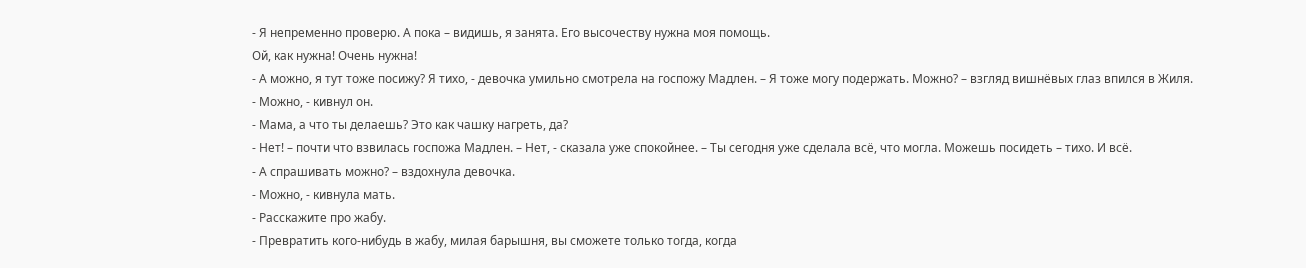- Я непременно проверю. А пока – видишь, я занята. Его высочеству нужна моя помощь.
Ой, как нужна! Очень нужна!
- А можно, я тут тоже посижу? Я тихо, - девочка умильно смотрела на госпожу Мадлен. – Я тоже могу подержать. Можно? – взгляд вишнёвых глаз впился в Жиля.
- Можно, - кивнул он.
- Мама, а что ты делаешь? Это как чашку нагреть, да?
- Нет! – почти что взвилась госпожа Мадлен. – Нет, - сказала уже спокойнее. – Ты сегодня уже сделала всё, что могла. Можешь посидеть – тихо. И всё.
- А спрашивать можно? – вздохнула девочка.
- Можно, - кивнула мать.
- Расскажите про жабу.
- Превратить кого-нибудь в жабу, милая барышня, вы сможете только тогда, когда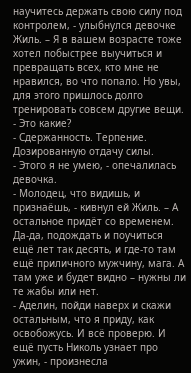научитесь держать свою силу под контролем, - улыбнулся девочке Жиль. – Я в вашем возрасте тоже хотел побыстрее выучиться и превращать всех, кто мне не нравился, во что попало. Но увы, для этого пришлось долго тренировать совсем другие вещи.
- Это какие?
- Сдержанность. Терпение. Дозированную отдачу силы.
- Этого я не умею, - опечалилась девочка.
- Молодец, что видишь, и признаёшь, - кивнул ей Жиль. – А остальное придёт со временем.
Да-да, подождать и поучиться ещё лет так десять, и где-то там ещё приличного мужчину, мага. А там уже и будет видно – нужны ли те жабы или нет.
- Аделин, пойди наверх и скажи остальным, что я приду, как освобожусь. И всё проверю. И ещё пусть Николь узнает про ужин, - произнесла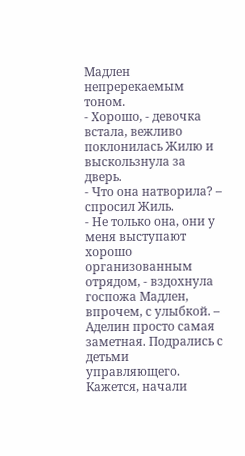Мадлен непререкаемым тоном.
- Хорошо, - девочка встала, вежливо поклонилась Жилю и выскользнула за дверь.
- Что она натворила? – спросил Жиль.
- Не только она, они у меня выступают хорошо организованным отрядом, - вздохнула госпожа Мадлен, впрочем, с улыбкой. – Аделин просто самая заметная. Подрались с детьми управляющего. Кажется, начали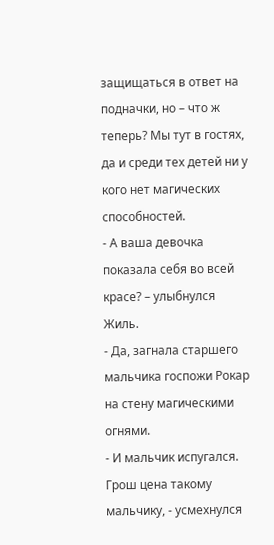защищаться в ответ на подначки, но – что ж теперь? Мы тут в гостях, да и среди тех детей ни у кого нет магических способностей.
- А ваша девочка показала себя во всей красе? – улыбнулся Жиль.
- Да, загнала старшего мальчика госпожи Рокар на стену магическими огнями.
- И мальчик испугался. Грош цена такому мальчику, - усмехнулся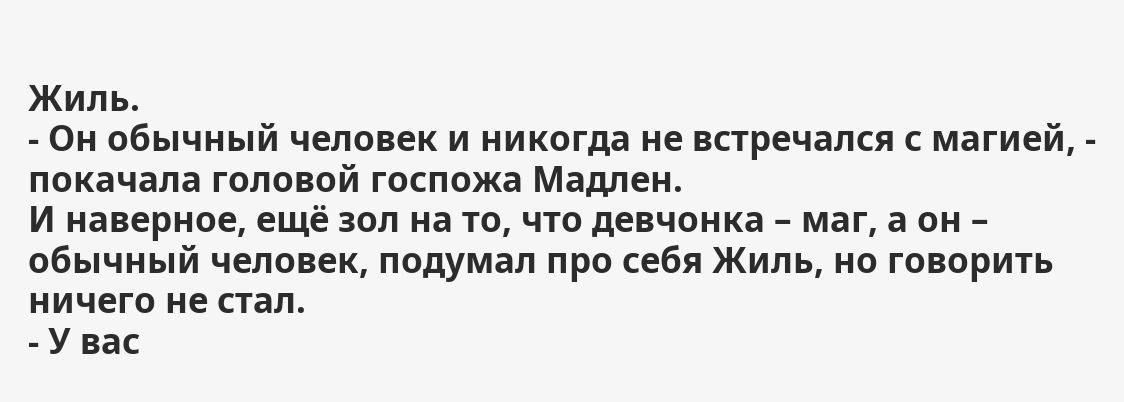Жиль.
- Он обычный человек и никогда не встречался с магией, - покачала головой госпожа Мадлен.
И наверное, ещё зол на то, что девчонка – маг, а он – обычный человек, подумал про себя Жиль, но говорить ничего не стал.
- У вас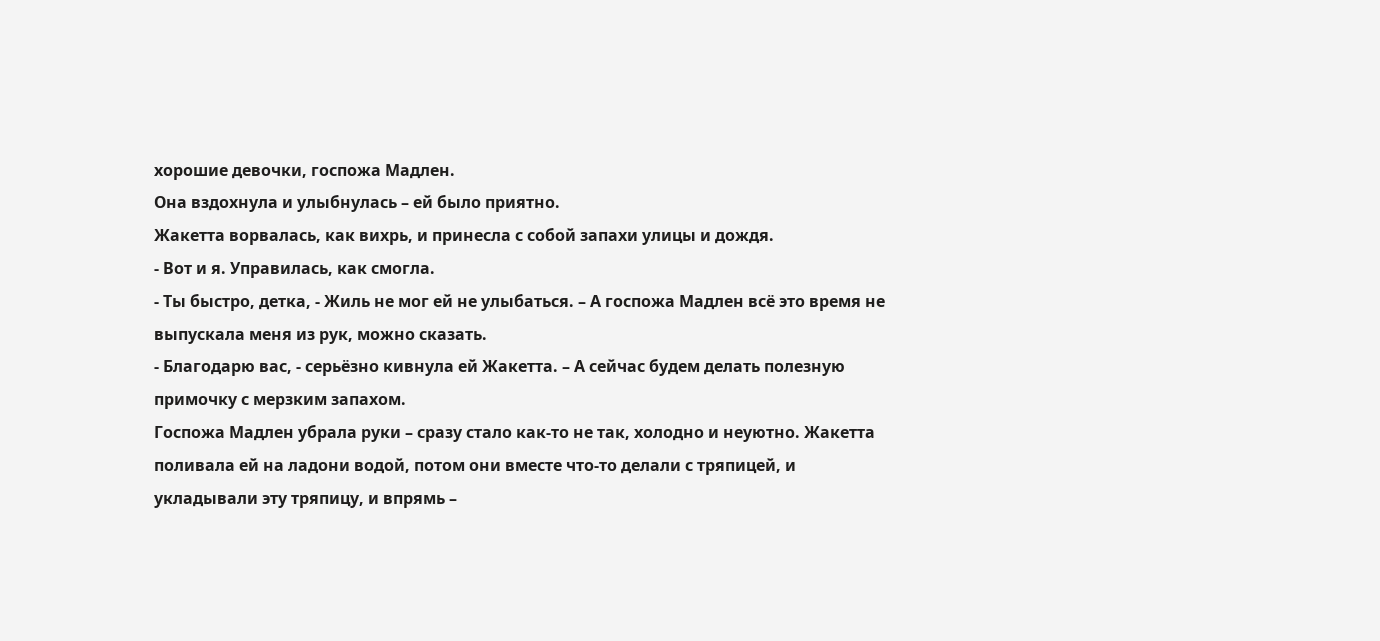хорошие девочки, госпожа Мадлен.
Она вздохнула и улыбнулась – ей было приятно.
Жакетта ворвалась, как вихрь, и принесла с собой запахи улицы и дождя.
- Вот и я. Управилась, как смогла.
- Ты быстро, детка, - Жиль не мог ей не улыбаться. – А госпожа Мадлен всё это время не выпускала меня из рук, можно сказать.
- Благодарю вас, - серьёзно кивнула ей Жакетта. – А сейчас будем делать полезную примочку с мерзким запахом.
Госпожа Мадлен убрала руки – сразу стало как-то не так, холодно и неуютно. Жакетта поливала ей на ладони водой, потом они вместе что-то делали с тряпицей, и укладывали эту тряпицу, и впрямь –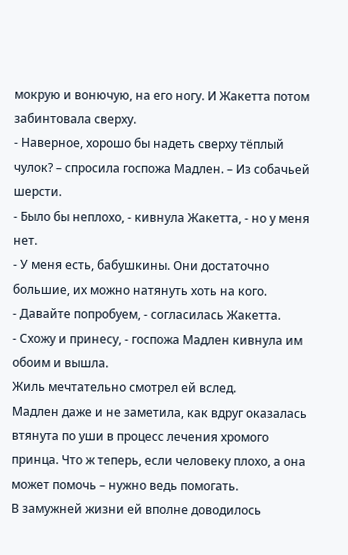мокрую и вонючую, на его ногу. И Жакетта потом забинтовала сверху.
- Наверное, хорошо бы надеть сверху тёплый чулок? – спросила госпожа Мадлен. – Из собачьей шерсти.
- Было бы неплохо, - кивнула Жакетта, - но у меня нет.
- У меня есть, бабушкины. Они достаточно большие, их можно натянуть хоть на кого.
- Давайте попробуем, - согласилась Жакетта.
- Схожу и принесу, - госпожа Мадлен кивнула им обоим и вышла.
Жиль мечтательно смотрел ей вслед.
Мадлен даже и не заметила, как вдруг оказалась втянута по уши в процесс лечения хромого принца. Что ж теперь, если человеку плохо, а она может помочь – нужно ведь помогать.
В замужней жизни ей вполне доводилось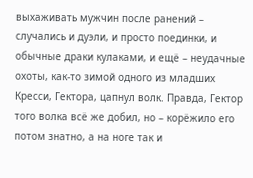выхаживать мужчин после ранений – случались и дуэли, и просто поединки, и обычные драки кулаками, и ещё – неудачные охоты, как-то зимой одного из младших Кресси, Гектора, цапнул волк. Правда, Гектор того волка всё же добил, но – корёжило его потом знатно, а на ноге так и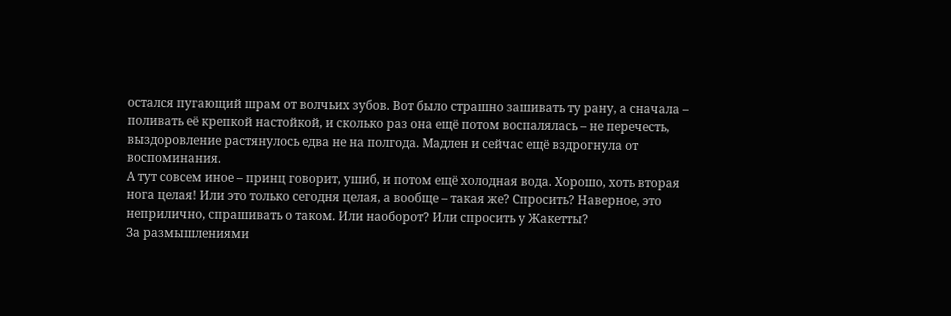остался пугающий шрам от волчьих зубов. Вот было страшно зашивать ту рану, а сначала – поливать её крепкой настойкой, и сколько раз она ещё потом воспалялась – не перечесть, выздоровление растянулось едва не на полгода. Мадлен и сейчас ещё вздрогнула от воспоминания.
А тут совсем иное – принц говорит, ушиб, и потом ещё холодная вода. Хорошо, хоть вторая нога целая! Или это только сегодня целая, а вообще – такая же? Спросить? Наверное, это неприлично, спрашивать о таком. Или наоборот? Или спросить у Жакетты?
За размышлениями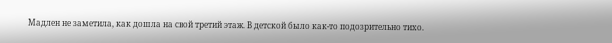Мадлен не заметила, как дошла на свой третий этаж. В детской было как-то подозрительно тихо.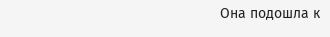Она подошла к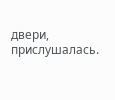двери, прислушалась.